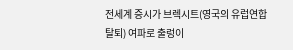전세계 증시가 브렉시트(영국의 유럽연합 탈퇴) 여파로 출렁이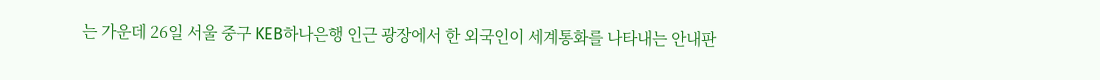는 가운데 26일 서울 중구 KEB하나은행 인근 광장에서 한 외국인이 세계통화를 나타내는 안내판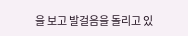을 보고 발걸음을 돌리고 있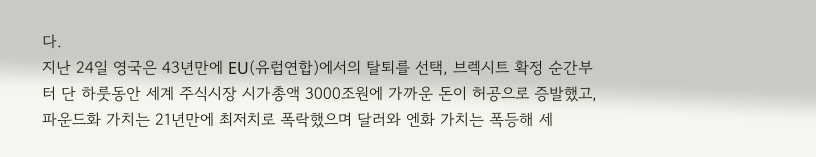다.
지난 24일 영국은 43년만에 EU(유럽연합)에서의 탈퇴를 선택, 브렉시트 확정 순간부터 단 하룻동안 세계 주식시장 시가총액 3000조원에 가까운 돈이 허공으로 증발했고, 파운드화 가치는 21년만에 최저치로 폭락했으며 달러와 엔화 가치는 폭등해 세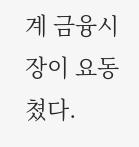계 금융시장이 요동쳤다.